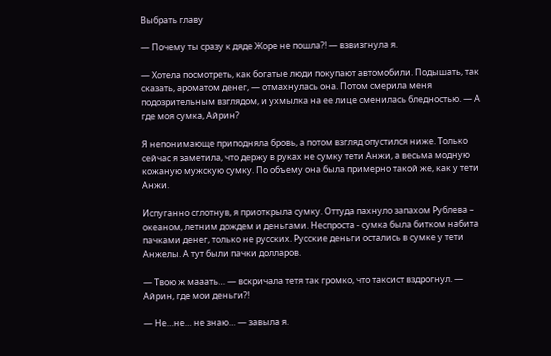Выбрать главу

— Почему ты сразу к дяде Жоре не пошла?! — взвизгнула я.

— Хотела посмотреть, как богатые люди покупают автомобили. Подышать, так сказать, ароматом денег, — отмахнулась она. Потом смерила меня подозрительным взглядом, и ухмылка на ее лице сменилась бледностью. — А где моя сумка, Айрин?

Я непонимающе приподняла бровь, а потом взгляд опустился ниже. Только сейчас я заметила, что держу в руках не сумку тети Анжи, а весьма модную кожаную мужскую сумку. По объему она была примерно такой же, как у тети Анжи.

Испуганно сглотнув, я приоткрыла сумку. Оттуда пахнуло запахом Рублева – океаном, летним дождем и деньгами. Неспроста - сумка была битком набита пачками денег, только не русских. Русские деньги остались в сумке у тети Анжелы. А тут были пачки долларов.

— Твою ж мааать… — вскричала тетя так громко, что таксист вздрогнул. — Айрин, где мои деньги?!

— Не…не… не знаю… — завыла я.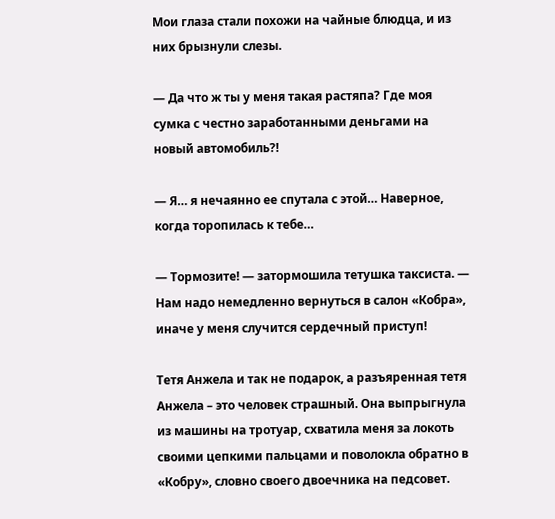Мои глаза стали похожи на чайные блюдца, и из них брызнули слезы.

— Да что ж ты у меня такая растяпа? Где моя сумка с честно заработанными деньгами на новый автомобиль?!

— Я… я нечаянно ее спутала с этой… Наверное, когда торопилась к тебе…

— Тормозите! — затормошила тетушка таксиста. — Нам надо немедленно вернуться в салон «Кобра», иначе у меня случится сердечный приступ!

Тетя Анжела и так не подарок, а разъяренная тетя Анжела – это человек страшный. Она выпрыгнула из машины на тротуар, схватила меня за локоть своими цепкими пальцами и поволокла обратно в «Кобру», словно своего двоечника на педсовет.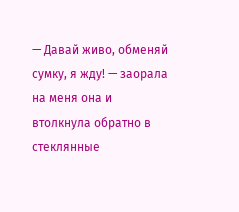— Давай живо, обменяй сумку, я жду! — заорала на меня она и втолкнула обратно в стеклянные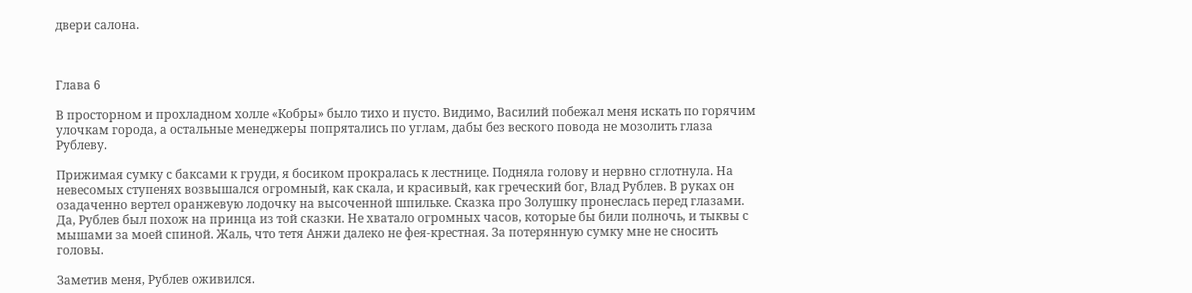двери салона.



Глава 6

В просторном и прохладном холле «Кобры» было тихо и пусто. Видимо, Василий побежал меня искать по горячим улочкам города, а остальные менеджеры попрятались по углам, дабы без веского повода не мозолить глаза Рублеву.

Прижимая сумку с баксами к груди, я босиком прокралась к лестнице. Подняла голову и нервно сглотнула. На невесомых ступенях возвышался огромный, как скала, и красивый, как греческий бог, Влад Рублев. В руках он озадаченно вертел оранжевую лодочку на высоченной шпильке. Сказка про Золушку пронеслась перед глазами. Да, Рублев был похож на принца из той сказки. Не хватало огромных часов, которые бы били полночь, и тыквы с мышами за моей спиной. Жаль, что тетя Анжи далеко не фея-крестная. За потерянную сумку мне не сносить головы.

Заметив меня, Рублев оживился.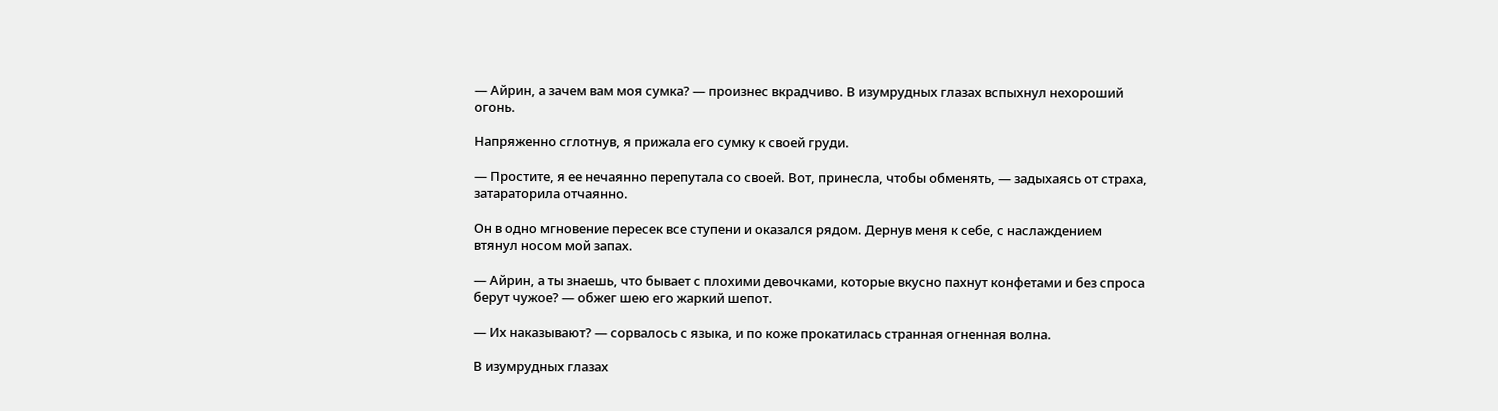— Айрин, а зачем вам моя сумка? — произнес вкрадчиво. В изумрудных глазах вспыхнул нехороший огонь.

Напряженно сглотнув, я прижала его сумку к своей груди.

— Простите, я ее нечаянно перепутала со своей. Вот, принесла, чтобы обменять, — задыхаясь от страха, затараторила отчаянно.

Он в одно мгновение пересек все ступени и оказался рядом. Дернув меня к себе, с наслаждением втянул носом мой запах.

— Айрин, а ты знаешь, что бывает с плохими девочками, которые вкусно пахнут конфетами и без спроса берут чужое? — обжег шею его жаркий шепот.

— Их наказывают? — сорвалось с языка, и по коже прокатилась странная огненная волна.

В изумрудных глазах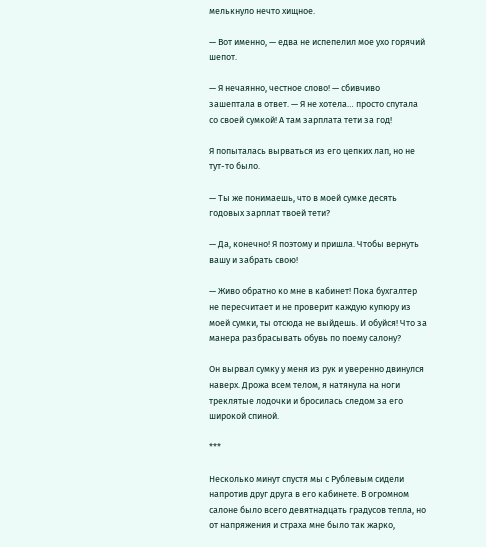мелькнуло нечто хищное.

— Вот именно, — едва не испепелил мое ухо горячий шепот.

— Я нечаянно, честное слово! — сбивчиво зашептала в ответ. — Я не хотела… просто спутала со своей сумкой! А там зарплата тети за год!

Я попыталась вырваться из его цепких лап, но не тут-то было.

— Ты же понимаешь, что в моей сумке десять годовых зарплат твоей тети?

— Да, конечно! Я поэтому и пришла. Чтобы вернуть вашу и забрать свою!

— Живо обратно ко мне в кабинет! Пока бухгалтер не пересчитает и не проверит каждую купюру из моей сумки, ты отсюда не выйдешь. И обуйся! Что за манера разбрасывать обувь по поему салону?

Он вырвал сумку у меня из рук и уверенно двинулся наверх. Дрожа всем телом, я натянула на ноги треклятые лодочки и бросилась следом за его широкой спиной.

***

Несколько минут спустя мы с Рублевым сидели напротив друг друга в его кабинете. В огромном салоне было всего девятнадцать градусов тепла, но от напряжения и страха мне было так жарко,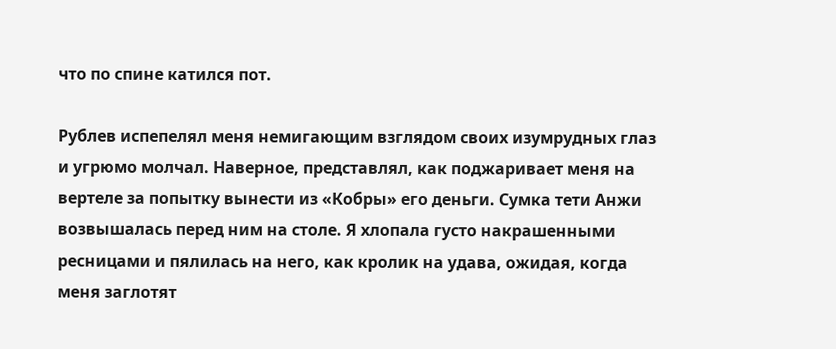что по спине катился пот.

Рублев испепелял меня немигающим взглядом своих изумрудных глаз и угрюмо молчал. Наверное, представлял, как поджаривает меня на вертеле за попытку вынести из «Кобры» его деньги. Сумка тети Анжи возвышалась перед ним на столе. Я хлопала густо накрашенными ресницами и пялилась на него, как кролик на удава, ожидая, когда меня заглотят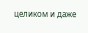целиком и даже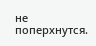не поперхнутся.